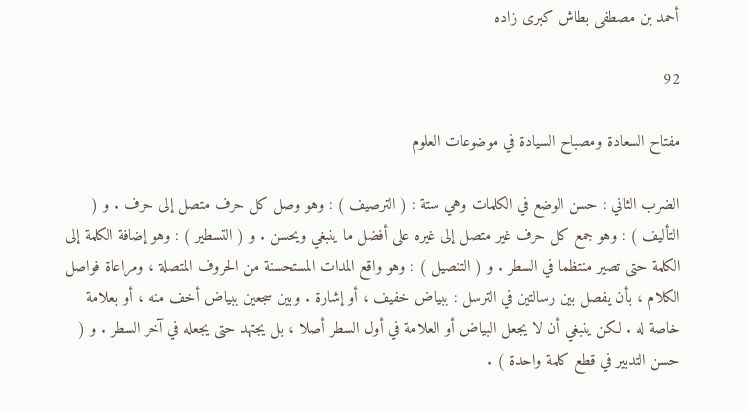أحمد بن مصطفى بطاش كبرى زاده

92

مفتاح السعادة ومصباح السيادة في موضوعات العلوم

الضرب الثاني : حسن الوضع في الكلمات وهي ستة : ( الترصيف ) : وهو وصل كل حرف متصل إلى حرف . و ( التأليف ) : وهو جمع كل حرف غير متصل إلى غيره على أفضل ما ينبغي ويحسن . و ( التسطير ) : وهو إضافة الكلمة إلى الكلمة حتى تصير منتظما في السطر . و ( التنصيل ) : وهو واقع المدات المستحسنة من الحروف المتصلة ، ومراعاة فواصل الكلام ، بأن يفصل بين رسالتين في الترسل : ببياض خفيف ، أو إشارة . وبين سجعين ببياض أخف منه ، أو بعلامة خاصة له . لكن ينبغي أن لا يجعل البياض أو العلامة في أول السطر أصلا ، بل يجتهد حتى يجعله في آخر السطر . و ( حسن التدبير في قطع كلمة واحدة ) .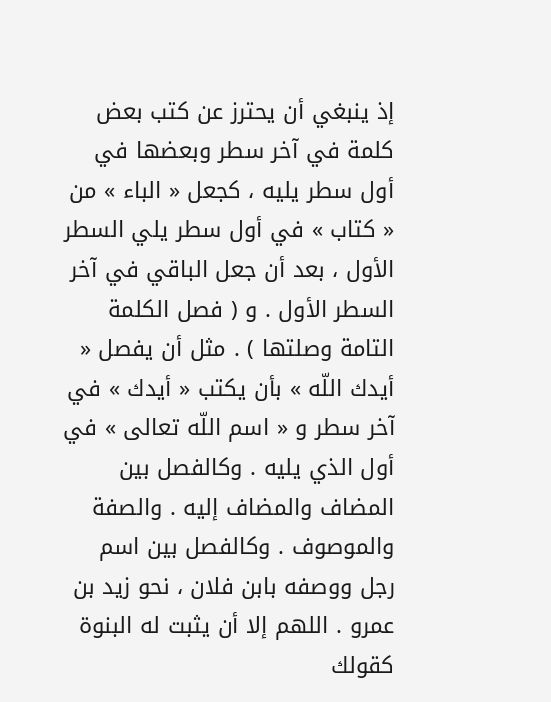إذ ينبغي أن يحترز عن كتب بعض كلمة في آخر سطر وبعضها في أول سطر يليه ، كجعل « الباء » من « كتاب » في أول سطر يلي السطر الأول ، بعد أن جعل الباقي في آخر السطر الأول . و ( فصل الكلمة التامة وصلتها ) . مثل أن يفصل « أيدك اللّه » بأن يكتب « أيدك » في آخر سطر و « اسم اللّه تعالى » في أول الذي يليه . وكالفصل بين المضاف والمضاف إليه . والصفة والموصوف . وكالفصل بين اسم رجل ووصفه بابن فلان ، نحو زيد بن عمرو . اللهم إلا أن يثبت له البنوة كقولك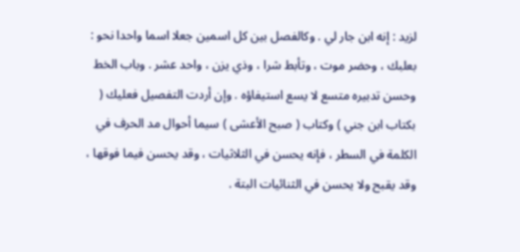لزيد : إنه ابن جار لي . وكالفصل بين كل اسمين جعلا اسما واحدا نحو : بعلبك ، وحضر موت ، وتأبط شرا ، وذي يزن ، واحد عشر . وباب الخط وحسن تدبيره متسع لا يسع استيفاؤه . وإن أردت التفصيل فعليك ( بكتاب ابن جني ) وكتاب ( صبح الأعشى ) سيما أحوال مد الحرف في الكلمة في السطر ، فإنه يحسن في الثلاثيات ، وقد يحسن فيما فوقها ، وقد يقبح ولا يحسن في الثنائيات البتة .